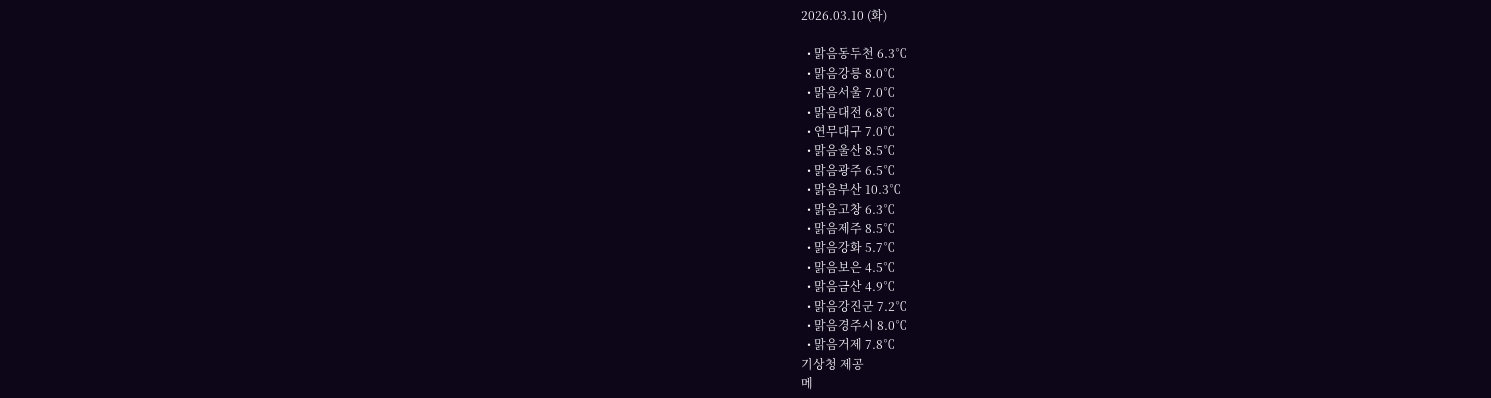2026.03.10 (화)

  • 맑음동두천 6.3℃
  • 맑음강릉 8.0℃
  • 맑음서울 7.0℃
  • 맑음대전 6.8℃
  • 연무대구 7.0℃
  • 맑음울산 8.5℃
  • 맑음광주 6.5℃
  • 맑음부산 10.3℃
  • 맑음고창 6.3℃
  • 맑음제주 8.5℃
  • 맑음강화 5.7℃
  • 맑음보은 4.5℃
  • 맑음금산 4.9℃
  • 맑음강진군 7.2℃
  • 맑음경주시 8.0℃
  • 맑음거제 7.8℃
기상청 제공
메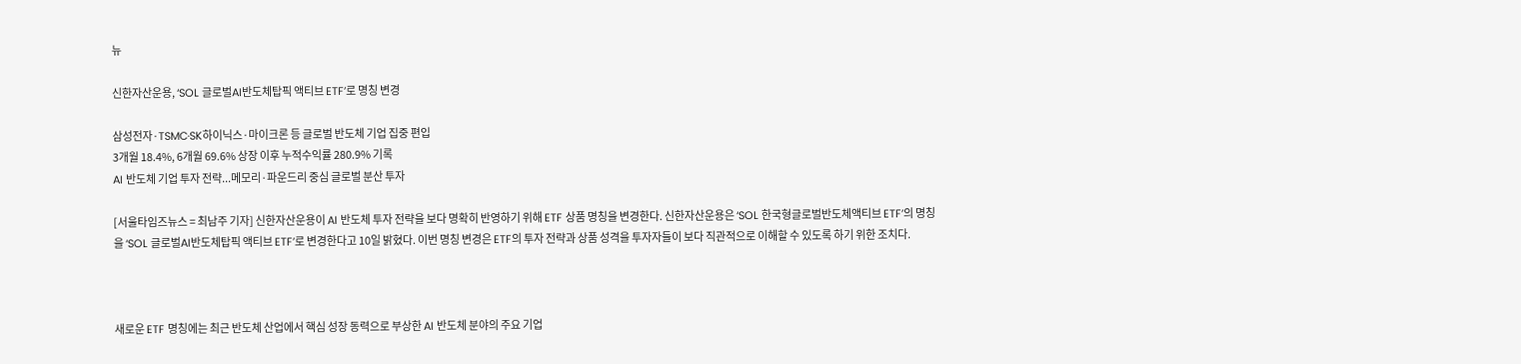뉴

신한자산운용, ‘SOL 글로벌AI반도체탑픽 액티브 ETF’로 명칭 변경

삼성전자·TSMC·SK하이닉스·마이크론 등 글로벌 반도체 기업 집중 편입
3개월 18.4%, 6개월 69.6% 상장 이후 누적수익률 280.9% 기록
AI 반도체 기업 투자 전략...메모리·파운드리 중심 글로벌 분산 투자

[서울타임즈뉴스 = 최남주 기자] 신한자산운용이 AI 반도체 투자 전략을 보다 명확히 반영하기 위해 ETF 상품 명칭을 변경한다. 신한자산운용은 ‘SOL 한국형글로벌반도체액티브 ETF’의 명칭을 ‘SOL 글로벌AI반도체탑픽 액티브 ETF’로 변경한다고 10일 밝혔다. 이번 명칭 변경은 ETF의 투자 전략과 상품 성격을 투자자들이 보다 직관적으로 이해할 수 있도록 하기 위한 조치다.



새로운 ETF 명칭에는 최근 반도체 산업에서 핵심 성장 동력으로 부상한 AI 반도체 분야의 주요 기업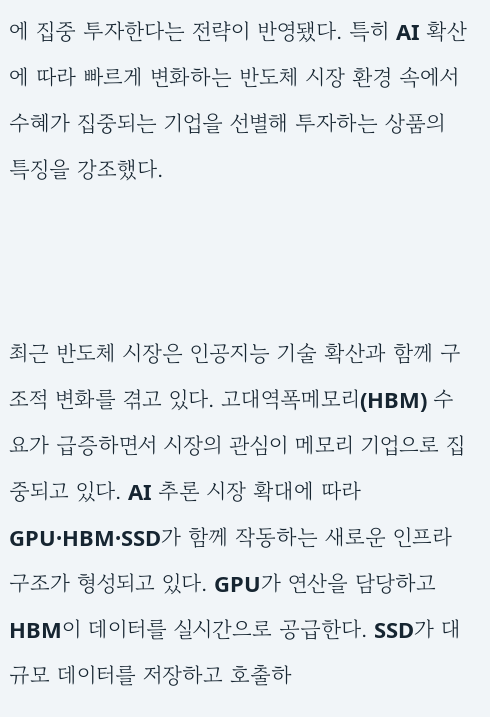에 집중 투자한다는 전략이 반영됐다. 특히 AI 확산에 따라 빠르게 변화하는 반도체 시장 환경 속에서 수혜가 집중되는 기업을 선별해 투자하는 상품의 특징을 강조했다.



최근 반도체 시장은 인공지능 기술 확산과 함께 구조적 변화를 겪고 있다. 고대역폭메모리(HBM) 수요가 급증하면서 시장의 관심이 메모리 기업으로 집중되고 있다. AI 추론 시장 확대에 따라 GPU·HBM·SSD가 함께 작동하는 새로운 인프라 구조가 형성되고 있다. GPU가 연산을 담당하고 HBM이 데이터를 실시간으로 공급한다. SSD가 대규모 데이터를 저장하고 호출하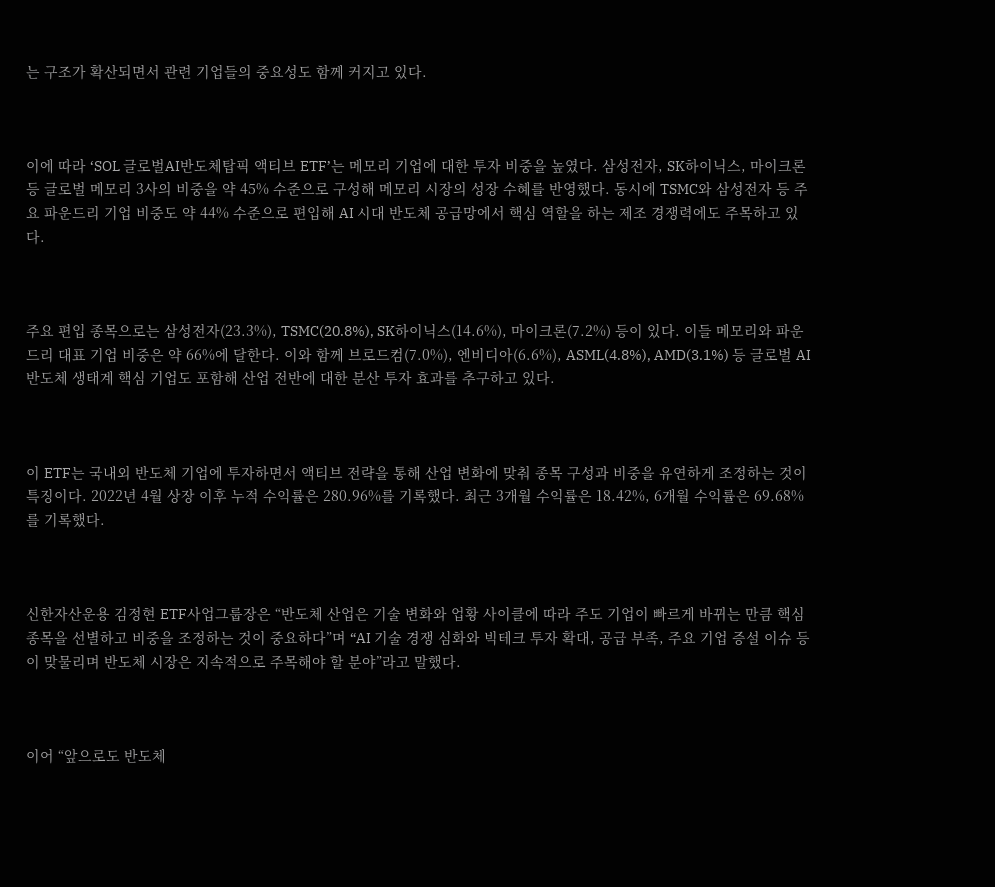는 구조가 확산되면서 관련 기업들의 중요성도 함께 커지고 있다.



이에 따라 ‘SOL 글로벌AI반도체탑픽 액티브 ETF’는 메모리 기업에 대한 투자 비중을 높였다. 삼성전자, SK하이닉스, 마이크론 등 글로벌 메모리 3사의 비중을 약 45% 수준으로 구성해 메모리 시장의 성장 수혜를 반영했다. 동시에 TSMC와 삼성전자 등 주요 파운드리 기업 비중도 약 44% 수준으로 편입해 AI 시대 반도체 공급망에서 핵심 역할을 하는 제조 경쟁력에도 주목하고 있다.



주요 편입 종목으로는 삼성전자(23.3%), TSMC(20.8%), SK하이닉스(14.6%), 마이크론(7.2%) 등이 있다. 이들 메모리와 파운드리 대표 기업 비중은 약 66%에 달한다. 이와 함께 브로드컴(7.0%), 엔비디아(6.6%), ASML(4.8%), AMD(3.1%) 등 글로벌 AI 반도체 생태계 핵심 기업도 포함해 산업 전반에 대한 분산 투자 효과를 추구하고 있다.



이 ETF는 국내외 반도체 기업에 투자하면서 액티브 전략을 통해 산업 변화에 맞춰 종목 구성과 비중을 유연하게 조정하는 것이 특징이다. 2022년 4월 상장 이후 누적 수익률은 280.96%를 기록했다. 최근 3개월 수익률은 18.42%, 6개월 수익률은 69.68%를 기록했다.



신한자산운용 김정현 ETF사업그룹장은 “반도체 산업은 기술 변화와 업황 사이클에 따라 주도 기업이 빠르게 바뀌는 만큼 핵심 종목을 선별하고 비중을 조정하는 것이 중요하다”며 “AI 기술 경쟁 심화와 빅테크 투자 확대, 공급 부족, 주요 기업 증설 이슈 등이 맞물리며 반도체 시장은 지속적으로 주목해야 할 분야”라고 말했다.



이어 “앞으로도 반도체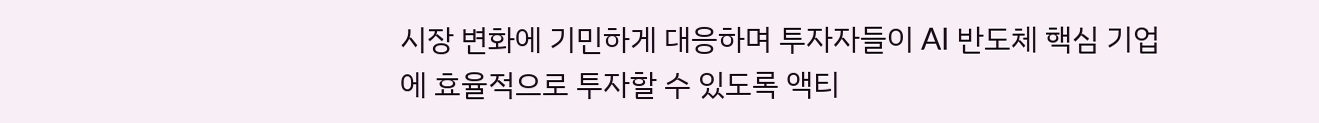시장 변화에 기민하게 대응하며 투자자들이 AI 반도체 핵심 기업에 효율적으로 투자할 수 있도록 액티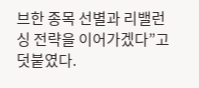브한 종목 선별과 리밸런싱 전략을 이어가겠다”고 덧붙였다.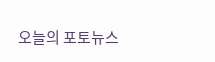오늘의 포토뉴스